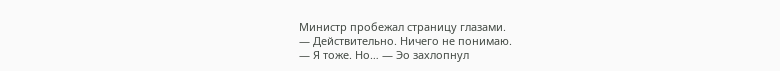Министр пробежал страницу глазами.
— Действительно. Ничего не понимаю.
— Я тоже. Но… — Эо захлопнул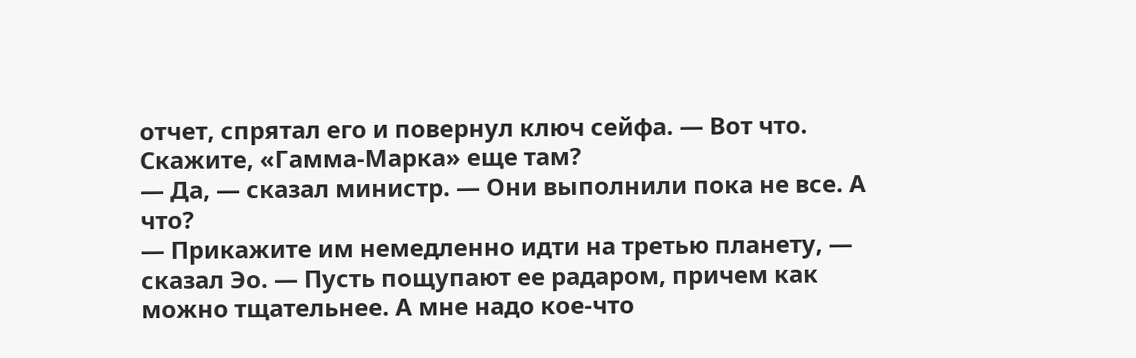отчет, спрятал его и повернул ключ сейфа. — Вот что. Скажите, «Гамма-Марка» еще там?
— Да, — сказал министр. — Они выполнили пока не все. А что?
— Прикажите им немедленно идти на третью планету, — сказал Эо. — Пусть пощупают ее радаром, причем как можно тщательнее. А мне надо кое-что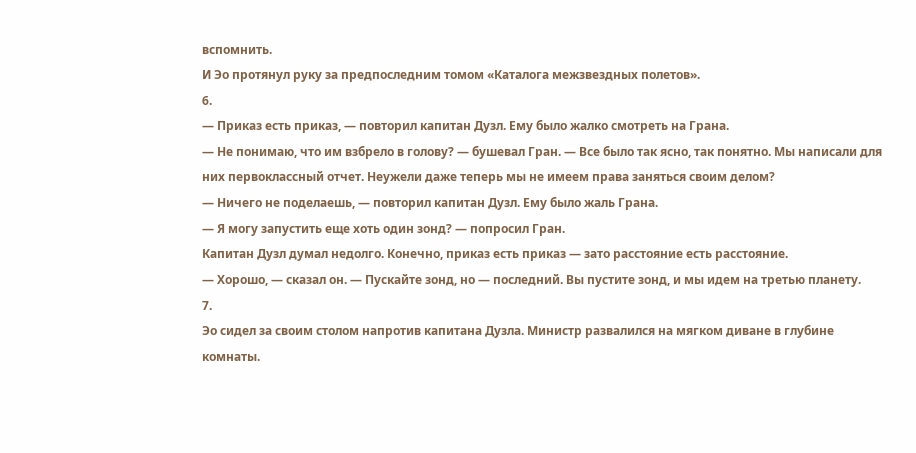вспомнить.
И Эо протянул руку за предпоследним томом «Каталога межзвездных полетов».
6.
— Приказ есть приказ, — повторил капитан Дузл. Ему было жалко смотреть на Грана.
— Не понимаю, что им взбрело в голову? — бушевал Гран. — Все было так ясно, так понятно. Мы написали для них первоклассный отчет. Неужели даже теперь мы не имеем права заняться своим делом?
— Ничего не поделаешь, — повторил капитан Дузл. Ему было жаль Грана.
— Я могу запустить еще хоть один зонд? — попросил Гран.
Капитан Дузл думал недолго. Конечно, приказ есть приказ — зато расстояние есть расстояние.
— Хорошо, — сказал он. — Пускайте зонд, но — последний. Вы пустите зонд, и мы идем на третью планету.
7.
Эо сидел за своим столом напротив капитана Дузла. Министр развалился на мягком диване в глубине комнаты.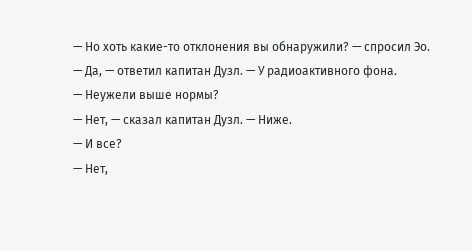— Но хоть какие-то отклонения вы обнаружили? — спросил Эо.
— Да, — ответил капитан Дузл. — У радиоактивного фона.
— Неужели выше нормы?
— Нет, — сказал капитан Дузл. — Ниже.
— И все?
— Нет,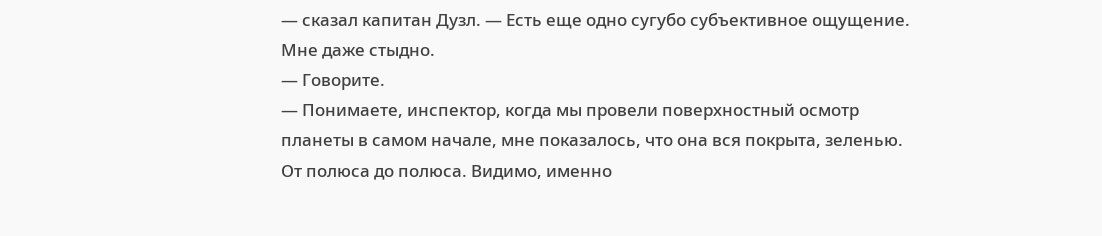— сказал капитан Дузл. — Есть еще одно сугубо субъективное ощущение. Мне даже стыдно.
— Говорите.
— Понимаете, инспектор, когда мы провели поверхностный осмотр планеты в самом начале, мне показалось, что она вся покрыта, зеленью. От полюса до полюса. Видимо, именно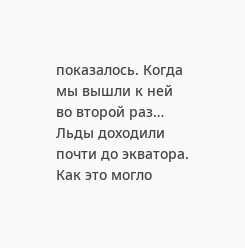показалось. Когда мы вышли к ней во второй раз… Льды доходили почти до экватора. Как это могло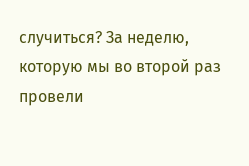случиться? За неделю, которую мы во второй раз провели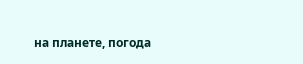на планете, погода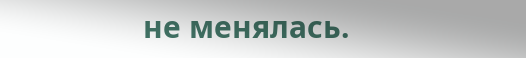не менялась.